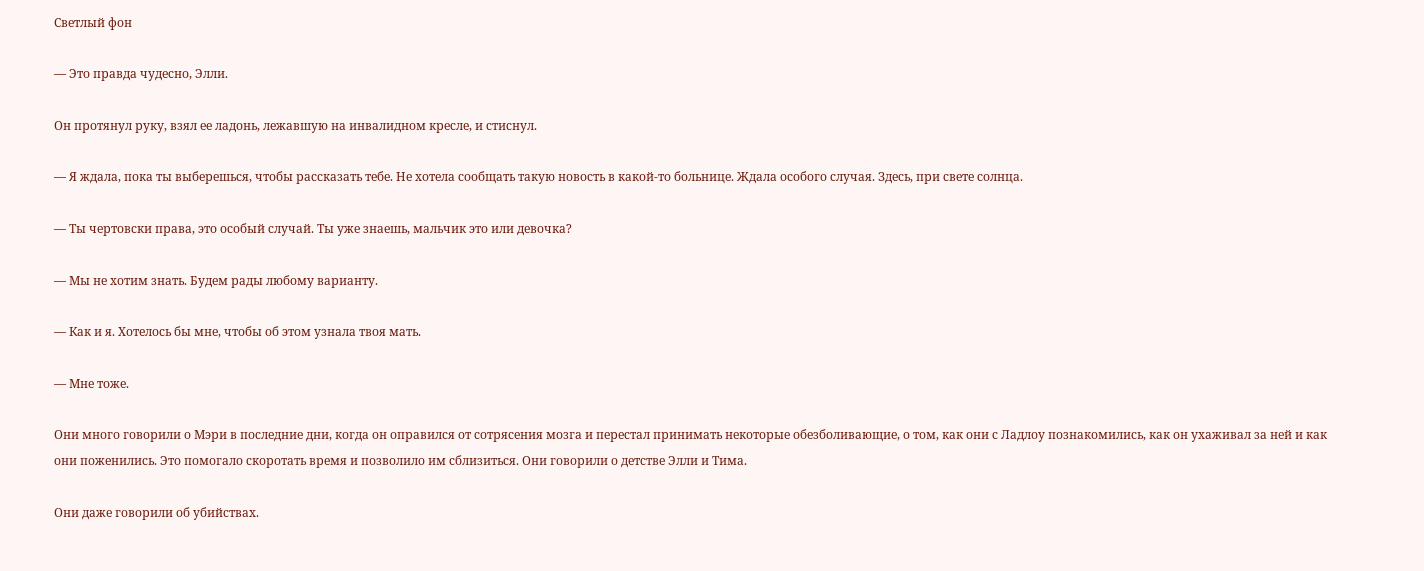Светлый фон

— Это правда чудесно, Элли.

Он протянул руку, взял ее ладонь, лежавшую на инвалидном кресле, и стиснул.

— Я ждала, пока ты выберешься, чтобы рассказать тебе. Не хотела сообщать такую новость в какой-то больнице. Ждала особого случая. Здесь, при свете солнца.

— Ты чертовски права, это особый случай. Ты уже знаешь, мальчик это или девочка?

— Мы не хотим знать. Будем рады любому варианту.

— Как и я. Хотелось бы мне, чтобы об этом узнала твоя мать.

— Мне тоже.

Они много говорили о Мэри в последние дни, когда он оправился от сотрясения мозга и перестал принимать некоторые обезболивающие, о том, как они с Ладлоу познакомились, как он ухаживал за ней и как они поженились. Это помогало скоротать время и позволило им сблизиться. Они говорили о детстве Элли и Тима.

Они даже говорили об убийствах.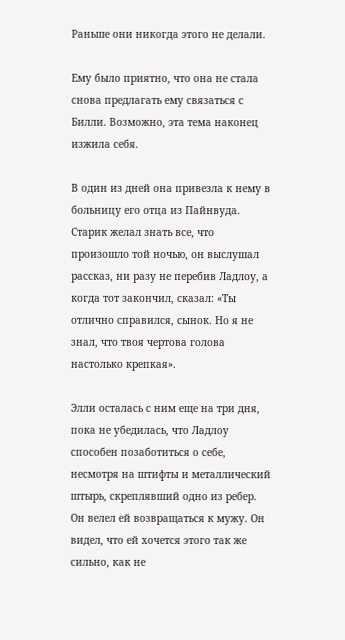Раньше они никогда этого не делали.

Ему было приятно, что она не стала снова предлагать ему связаться с Билли. Возможно, эта тема наконец изжила себя.

В один из дней она привезла к нему в больницу его отца из Пайнвуда. Старик желал знать все, что произошло той ночью, он выслушал рассказ, ни разу не перебив Ладлоу, а когда тот закончил, сказал: «Ты отлично справился, сынок. Но я не знал, что твоя чертова голова настолько крепкая».

Элли осталась с ним еще на три дня, пока не убедилась, что Ладлоу способен позаботиться о себе, несмотря на штифты и металлический штырь, скреплявший одно из ребер. Он велел ей возвращаться к мужу. Он видел, что ей хочется этого так же сильно, как не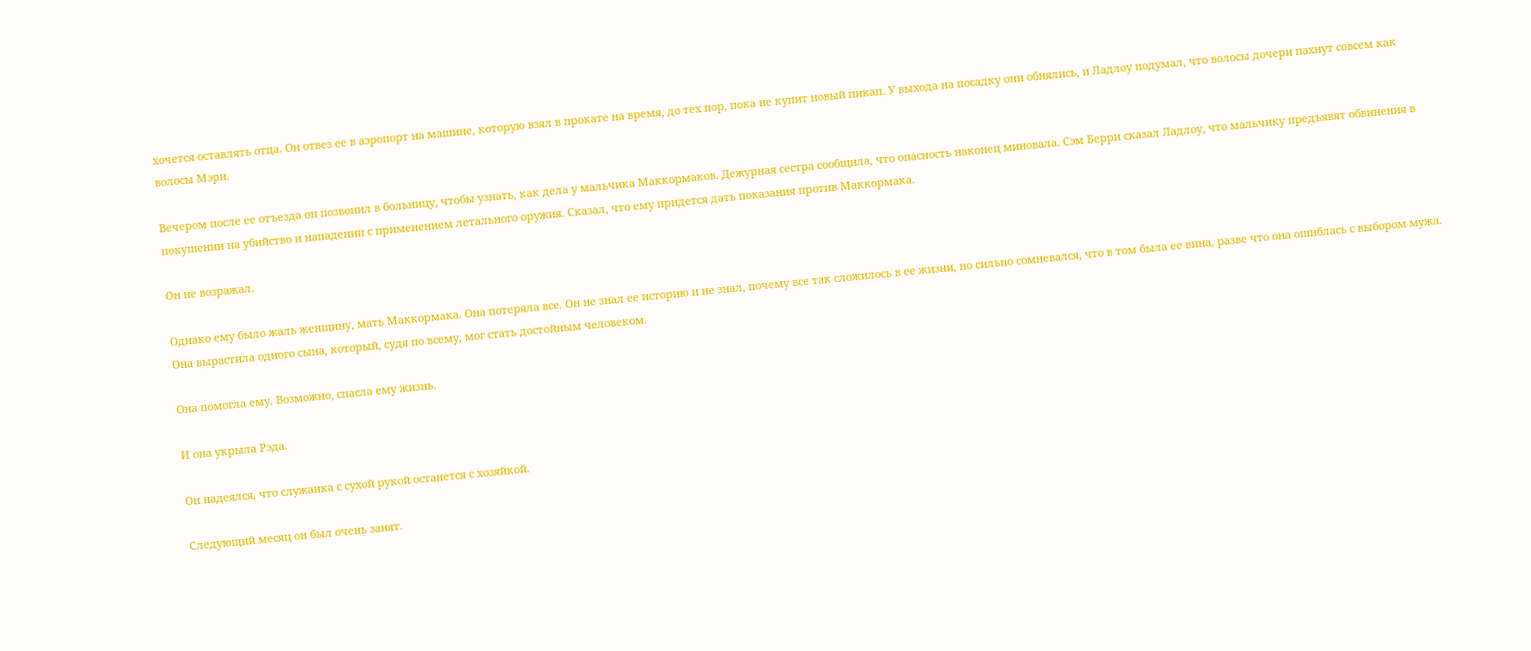хочется оставлять отца. Он отвез ее в аэропорт на машине, которую взял в прокате на время, до тех пор, пока не купит новый пикап. У выхода на посадку они обнялись, и Ладлоу подумал, что волосы дочери пахнут совсем как волосы Мэри.

Вечером после ее отъезда он позвонил в больницу, чтобы узнать, как дела у мальчика Маккормаков. Дежурная сестра сообщила, что опасность наконец миновала. Сэм Берри сказал Ладлоу, что мальчику предъявят обвинения в покушении на убийство и нападении с применением летального оружия. Сказал, что ему придется дать показания против Маккормака.

Он не возражал.

Однако ему было жаль женщину, мать Маккормака. Она потеряла все. Он не знал ее историю и не знал, почему все так сложилось в ее жизни, но сильно сомневался, что в том была ее вина, разве что она ошиблась с выбором мужа. Она вырастила одного сына, который, судя по всему, мог стать достойным человеком.

Она помогла ему. Возможно, спасла ему жизнь.

И она укрыла Рэда.

Он надеялся, что служанка с сухой рукой останется с хозяйкой.

Следующий месяц он был очень занят.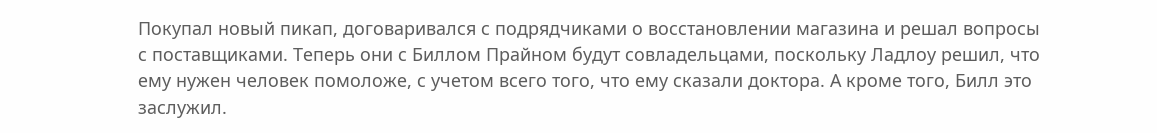Покупал новый пикап, договаривался с подрядчиками о восстановлении магазина и решал вопросы с поставщиками. Теперь они с Биллом Прайном будут совладельцами, поскольку Ладлоу решил, что ему нужен человек помоложе, с учетом всего того, что ему сказали доктора. А кроме того, Билл это заслужил.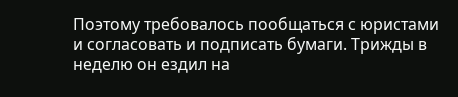Поэтому требовалось пообщаться с юристами и согласовать и подписать бумаги. Трижды в неделю он ездил на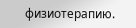физиотерапию.